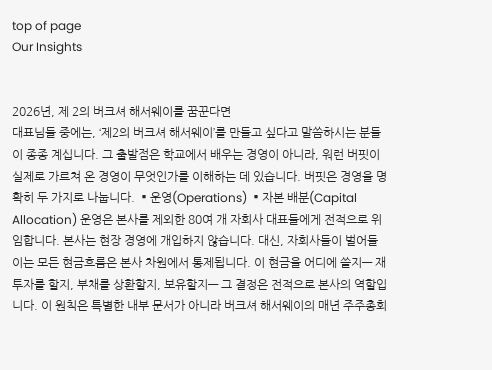top of page
Our Insights


2026년, 제 2의 버크셔 해서웨이를 꿈꾼다면
대표님들 중에는, ‘제2의 버크셔 해서웨이’를 만들고 싶다고 말씀하시는 분들이 종종 계십니다. 그 출발점은 학교에서 배우는 경영이 아니라, 워런 버핏이 실제로 가르쳐 온 경영이 무엇인가를 이해하는 데 있습니다. 버핏은 경영을 명확히 두 가지로 나눕니다. ▪운영(Operations) ▪자본 배분(Capital Allocation) 운영은 본사를 제외한 80여 개 자회사 대표들에게 전적으로 위임합니다. 본사는 현장 경영에 개입하지 않습니다. 대신, 자회사들이 벌어들이는 모든 현금흐름은 본사 차원에서 통제됩니다. 이 현금을 어디에 쓸지— 재투자를 할지, 부채를 상환할지, 보유할지— 그 결정은 전적으로 본사의 역할입니다. 이 원칙은 특별한 내부 문서가 아니라 버크셔 해서웨이의 매년 주주총회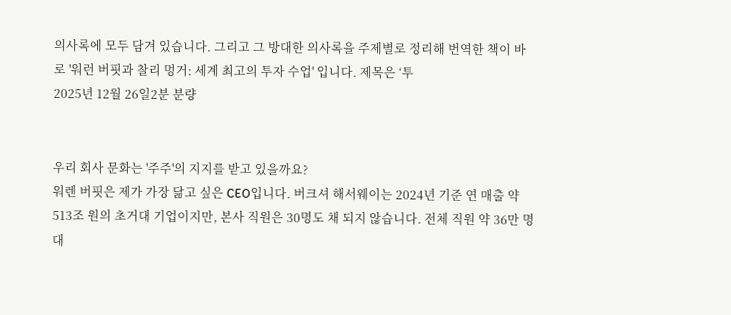의사록에 모두 담겨 있습니다. 그리고 그 방대한 의사록을 주제별로 정리해 번역한 책이 바로 '워런 버핏과 찰리 멍거: 세계 최고의 투자 수업' 입니다. 제목은 ‘투
2025년 12월 26일2분 분량


우리 회사 문화는 '주주'의 지지를 받고 있을까요?
워렌 버핏은 제가 가장 닮고 싶은 CEO입니다. 버크셔 해서웨이는 2024년 기준 연 매출 약 513조 원의 초거대 기업이지만, 본사 직원은 30명도 채 되지 않습니다. 전체 직원 약 36만 명 대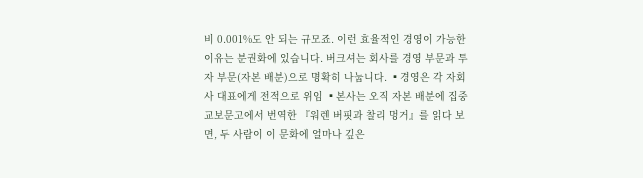비 0.001%도 안 되는 규모죠. 이런 효율적인 경영이 가능한 이유는 분권화에 있습니다. 버크셔는 회사를 경영 부문과 투자 부문(자본 배분)으로 명확히 나눕니다. ▪경영은 각 자회사 대표에게 전적으로 위임 ▪본사는 오직 자본 배분에 집중 교보문고에서 번역한 『워렌 버핏과 찰리 멍거』를 읽다 보면, 두 사람이 이 문화에 얼마나 깊은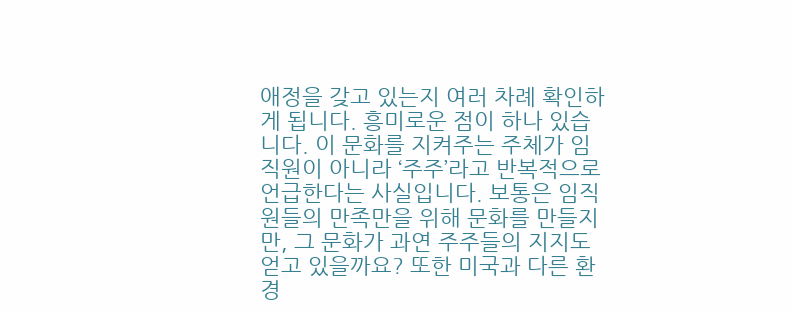애정을 갖고 있는지 여러 차례 확인하게 됩니다. 흥미로운 점이 하나 있습니다. 이 문화를 지켜주는 주체가 임직원이 아니라 ‘주주’라고 반복적으로 언급한다는 사실입니다. 보통은 임직원들의 만족만을 위해 문화를 만들지만, 그 문화가 과연 주주들의 지지도 얻고 있을까요? 또한 미국과 다른 환경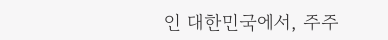인 대한민국에서, 주주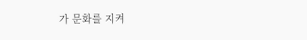가 문화를 지켜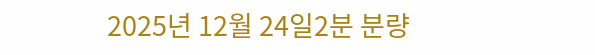2025년 12월 24일2분 분량